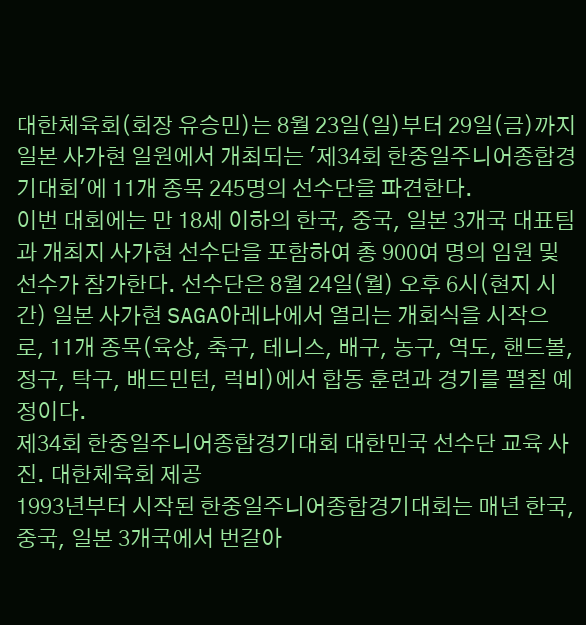대한체육회(회장 유승민)는 8월 23일(일)부터 29일(금)까지 일본 사가현 일원에서 개최되는 '제34회 한중일주니어종합경기대회'에 11개 종목 245명의 선수단을 파견한다.
이번 대회에는 만 18세 이하의 한국, 중국, 일본 3개국 대표팀과 개최지 사가현 선수단을 포함하여 총 900여 명의 임원 및 선수가 참가한다. 선수단은 8월 24일(월) 오후 6시(현지 시간) 일본 사가현 SAGA아레나에서 열리는 개회식을 시작으로, 11개 종목(육상, 축구, 테니스, 배구, 농구, 역도, 핸드볼, 정구, 탁구, 배드민턴, 럭비)에서 합동 훈련과 경기를 펼칠 예정이다.
제34회 한중일주니어종합경기대회 대한민국 선수단 교육 사진. 대한체육회 제공
1993년부터 시작된 한중일주니어종합경기대회는 매년 한국, 중국, 일본 3개국에서 번갈아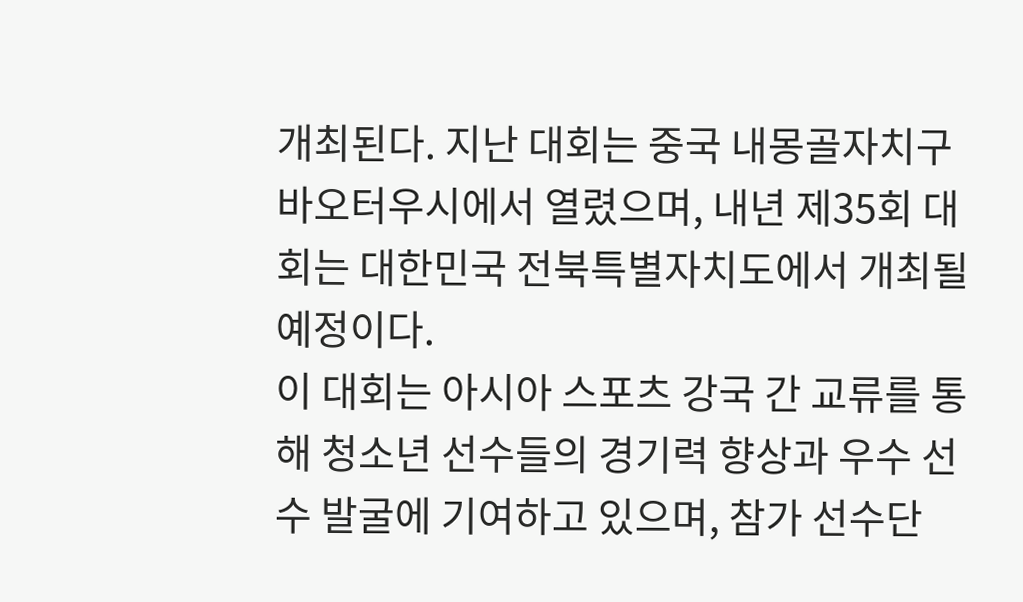개최된다. 지난 대회는 중국 내몽골자치구 바오터우시에서 열렸으며, 내년 제35회 대회는 대한민국 전북특별자치도에서 개최될 예정이다.
이 대회는 아시아 스포츠 강국 간 교류를 통해 청소년 선수들의 경기력 향상과 우수 선수 발굴에 기여하고 있으며, 참가 선수단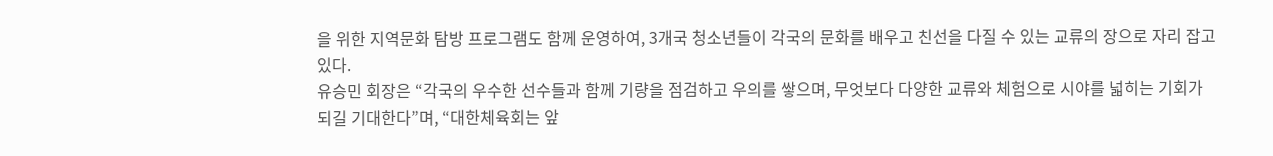을 위한 지역문화 탐방 프로그램도 함께 운영하여, 3개국 청소년들이 각국의 문화를 배우고 친선을 다질 수 있는 교류의 장으로 자리 잡고 있다.
유승민 회장은 “각국의 우수한 선수들과 함께 기량을 점검하고 우의를 쌓으며, 무엇보다 다양한 교류와 체험으로 시야를 넓히는 기회가 되길 기대한다”며, “대한체육회는 앞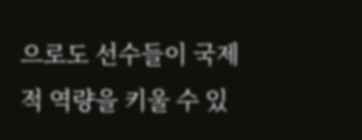으로도 선수들이 국제적 역량을 키울 수 있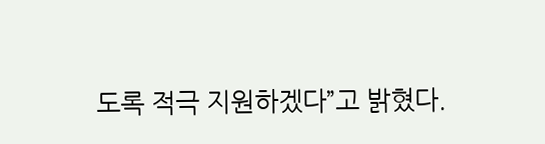도록 적극 지원하겠다”고 밝혔다.